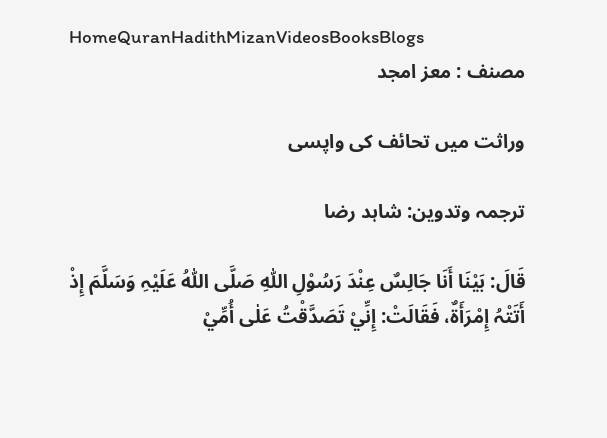HomeQuranHadithMizanVideosBooksBlogs
مصنف : معز امجد

وراثت میں تحائف کی واپسی

ترجمہ وتدوین: شاہد رضا

قَالَ: بَیْنَا أَنَا جَالِسٌ عِنْدَ رَسُوْلِ اللّٰہِ صَلَّی اللّٰہُ عَلَیْہِ وَسَلَّمَ إِذْ أَتَتْہُ إِمْرَأَۃٌ، فَقَالَتْ: إِنِّيْ تَصَدَّقْتُ عَلٰی أُمِّيْ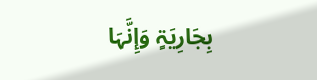بِجَارِیَۃٍ وَإِنَّہَا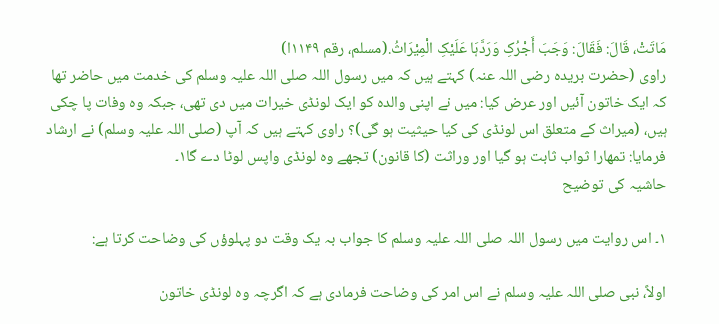مَاتَتْ، قَالَ: فَقَالَ: وَجَبَ أَجْرُکِ وَرَدَّہَا عَلَیْکِ الْمِیْرَاثُ.(مسلم، رقم ۱۱۴۹ا)
راوی (حضرت بریدہ رضی اللہ عنہ) کہتے ہیں کہ میں رسول اللہ صلی اللہ علیہ وسلم کی خدمت میں حاضر تھا کہ ایک خاتون آئیں اور عرض کیا: میں نے اپنی والدہ کو ایک لونڈی خیرات میں دی تھی، جبکہ وہ وفات پا چکی ہیں، (میراث کے متعلق اس لونڈی کی کیا حیثیت ہو گی)؟ راوی کہتے ہیں کہ آپ (صلی اللہ علیہ وسلم) نے ارشاد فرمایا: تمھارا ثواب ثابت ہو گیا اور وراثت (کا قانون) تجھے وہ لونڈی واپس لوٹا دے گا۱۔
حاشیہ کی توضیح

۱۔ اس روایت میں رسول اللہ صلی اللہ علیہ وسلم کا جواب بہ یک وقت دو پہلوؤں کی وضاحت کرتا ہے:

اولاً، نبی صلی اللہ علیہ وسلم نے اس امر کی وضاحت فرمادی ہے کہ اگرچہ وہ لونڈی خاتون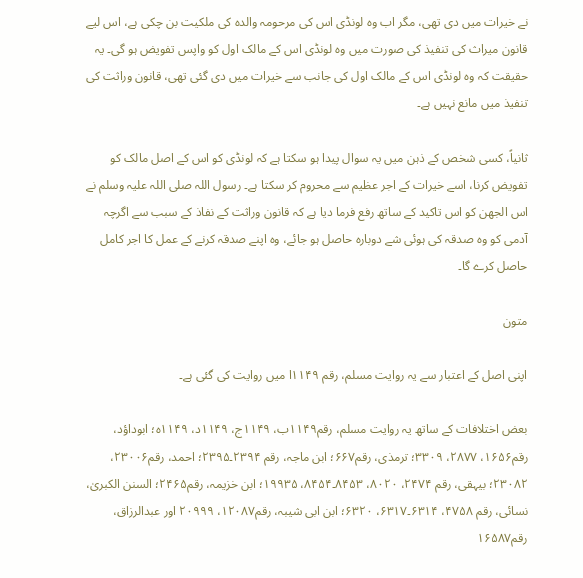نے خیرات میں دی تھی، مگر اب وہ لونڈی اس کی مرحومہ والدہ کی ملکیت بن چکی ہے، اس لیے قانون میراث کی تنفیذ کی صورت میں وہ لونڈی اس کے مالک اول کو واپس تفویض ہو گی۔ یہ حقیقت کہ وہ لونڈی اس کے مالک اول کی جانب سے خیرات میں دی گئی تھی، قانون وراثت کی تنفیذ میں مانع نہیں ہے۔

ثانیاً، کسی شخص کے ذہن میں یہ سوال پیدا ہو سکتا ہے کہ لونڈی کو اس کے اصل مالک کو تفویض کرنا، اسے خیرات کے اجر عظیم سے محروم کر سکتا ہے۔ رسول اللہ صلی اللہ علیہ وسلم نے اس الجھن کو اس تاکید کے ساتھ رفع فرما دیا ہے کہ قانون وراثت کے نفاذ کے سبب سے اگرچہ آدمی کو وہ صدقہ کی ہوئی شے دوبارہ حاصل ہو جائے، وہ اپنے صدقہ کرنے کے عمل کا اجر کامل حاصل کرے گا۔

متون

اپنی اصل کے اعتبار سے یہ روایت مسلم، رقم ۱۱۴۹ا میں روایت کی گئی ہے۔

بعض اختلافات کے ساتھ یہ روایت مسلم، رقم۱۱۴۹ب، ۱۱۴۹ج، ۱۱۴۹د، ۱۱۴۹ہ؛ ابوداؤد، رقم۱۶۵۶، ۲۸۷۷، ۳۳۰۹؛ ترمذی، رقم۶۶۷؛ ابن ماجہ، رقم ۲۳۹۴۔۲۳۹۵؛ احمد، رقم۲۳۰۰۶، ۲۳۰۸۲؛ بیہقی، رقم ۲۴۷۴، ۸۰۲۰، ۸۴۵۳۔۸۴۵۴، ۱۹۹۳۵؛ ابن خزیمہ، رقم۲۴۶۵؛ السنن الکبریٰ، نسائی، رقم ۴۷۵۸، ۶۳۱۴۔۶۳۱۷، ۶۳۲۰؛ ابن ابی شیبہ، رقم۱۲۰۸۷، ۲۰۹۹۹ اور عبدالرزاق، رقم۱۶۵۸۷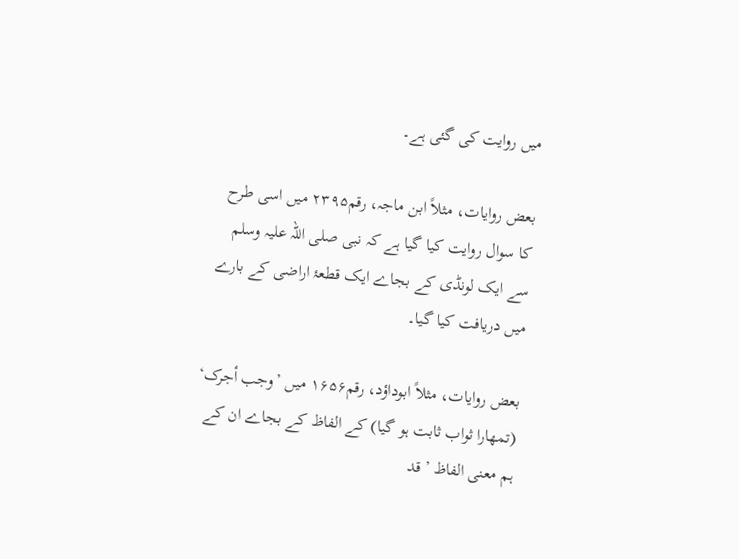میں روایت کی گئی ہے۔

بعض روایات، مثلاً ابن ماجہ، رقم۲۳۹۵ میں اسی طرح کا سوال روایت کیا گیا ہے کہ نبی صلی اللہ علیہ وسلم سے ایک لونڈی کے بجاے ایک قطعۂ اراضی کے بارے میں دریافت کیا گیا۔

بعض روایات، مثلاً ابوداؤد، رقم۱۶۵۶ میں ’وجب أجرک‘ (تمھارا ثواب ثابت ہو گیا) کے الفاظ کے بجاے ان کے ہم معنی الفاظ ’قد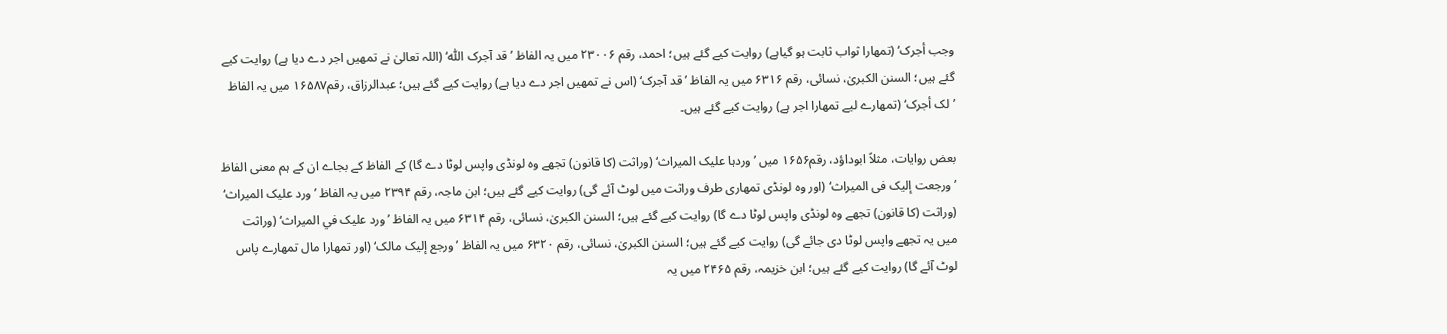وجب أجرک‘ (تمھارا ثواب ثابت ہو گیاہے) روایت کیے گئے ہیں؛ احمد، رقم ۲۳۰۰۶ میں یہ الفاظ ’قد آجرک اللّٰہ‘ (اللہ تعالیٰ نے تمھیں اجر دے دیا ہے) روایت کیے گئے ہیں؛ السنن الکبریٰ، نسائی، رقم ۶۳۱۶ میں یہ الفاظ ’قد آجرک‘ (اس نے تمھیں اجر دے دیا ہے) روایت کیے گئے ہیں؛ عبدالرزاق، رقم۱۶۵۸۷ میں یہ الفاظ ’لک أجرک‘ (تمھارے لیے تمھارا اجر ہے) روایت کیے گئے ہیں۔

بعض روایات، مثلاً ابوداؤد، رقم۱۶۵۶ میں ’وردہا علیک المیراث‘ (وراثت (کا قانون) تجھے وہ لونڈی واپس لوٹا دے گا) کے الفاظ کے بجاے ان کے ہم معنی الفاظ ’ورجعت إلیک فی المیراث‘ (اور وہ لونڈی تمھاری طرف وراثت میں لوٹ آئے گی) روایت کیے گئے ہیں؛ ابن ماجہ، رقم ۲۳۹۴ میں یہ الفاظ ’ورد علیک المیراث‘ (وراثت (کا قانون) تجھے وہ لونڈی واپس لوٹا دے گا) روایت کیے گئے ہیں؛ السنن الکبریٰ، نسائی، رقم ۶۳۱۴ میں یہ الفاظ ’ورد علیک في المیراث‘ (وراثت میں یہ تجھے واپس لوٹا دی جائے گی) روایت کیے گئے ہیں؛ السنن الکبریٰ، نسائی، رقم ۶۳۲۰ میں یہ الفاظ ’ورجع إلیک مالک‘ (اور تمھارا مال تمھارے پاس لوٹ آئے گا) روایت کیے گئے ہیں؛ ابن خزیمہ، رقم ۲۴۶۵ میں یہ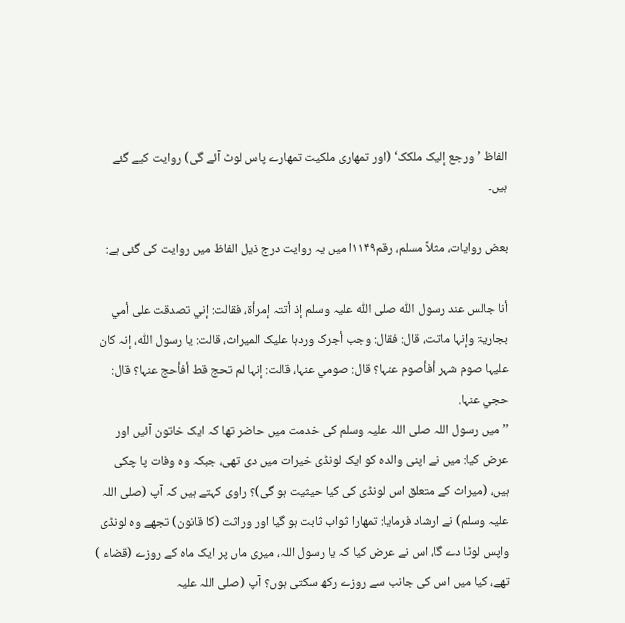الفاظ ’ورجع إلیک ملکک‘ (اور تمھاری ملکیت تمھارے پاس لوٹ آئے گی) روایت کیے گئے ہیں۔

بعض روایات، مثلاً مسلم، رقم۱۱۴۹ا میں یہ روایت درج ذیل الفاظ میں روایت کی گئی ہے:

أنا جالس عند رسول اللّٰہ صلی اللّٰہ علیہ وسلم إذ أتتہ إمرأۃ، فقالت: إني تصدقت علی أمي بجاریۃ وإنہا ماتت، قال: فقال: وجب أجرک وردہا علیک المیراث، قالت: یا رسول اللّٰہ، إنہ کان علیہا صوم شہر أفأصوم عنہا؟ قال: صومي عنہا، قالت: إنہا لم تحج قط أفأحج عنہا؟ قال: حجي عنہا.
’’ میں رسول اللہ صلی اللہ علیہ وسلم کی خدمت میں حاضر تھا کہ ایک خاتون آئیں اور عرض کیا: میں نے اپنی والدہ کو ایک لونڈی خیرات میں دی تھی، جبکہ وہ وفات پا چکی ہیں، (میراث کے متعلق اس لونڈی کی کیا حیثیت ہو گی)؟ راوی کہتے ہیں کہ آپ (صلی اللہ علیہ وسلم) نے ارشاد فرمایا: تمھارا ثواب ثابت ہو گیا اور وراثت (کا قانون) تجھے وہ لونڈی واپس لوٹا دے گا، اس نے عرض کیا کہ یا رسول اللہ، میری ماں پر ایک ماہ کے روزے (قضاء ) تھے، کیا میں اس کی جانب سے روزے رکھ سکتی ہوں؟ آپ (صلی اللہ علیہ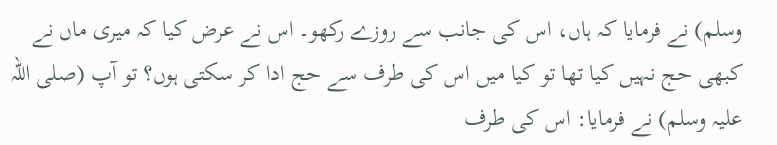وسلم) نے فرمایا کہ ہاں، اس کی جانب سے روزے رکھو۔ اس نے عرض کیا کہ میری ماں نے کبھی حج نہیں کیا تھا تو کیا میں اس کی طرف سے حج ادا کر سکتی ہوں؟ تو آپ (صلی اللہ علیہ وسلم) نے فرمایا: اس کی طرف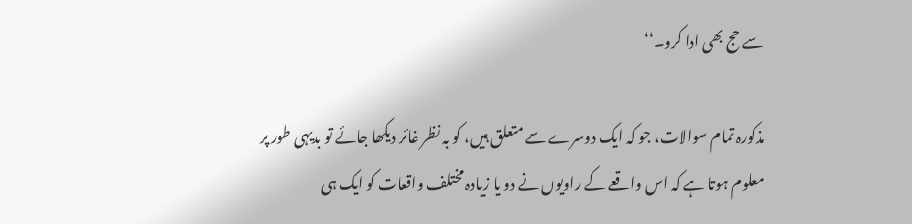سے حج بھی ادا کرو۔‘‘

مذکورہ تمام سوالات، جو کہ ایک دوسرے سے متعلق ہیں، کو بہ نظر غائر دیکھا جائے تو بدیہی طور پر معلوم ہوتا ہے کہ اس واقعے کے راویوں نے دو یا زیادہ مختلف واقعات کو ایک ہی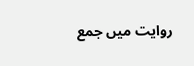روایت میں جمع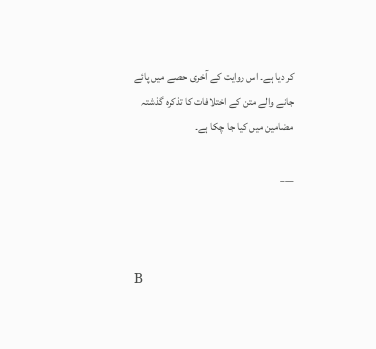کر دیا ہے۔ اس روایت کے آخری حصے میں پائے جانے والے متن کے اختلافات کا تذکرہ گذشتہ مضامین میں کیا جا چکا ہے۔

___



B